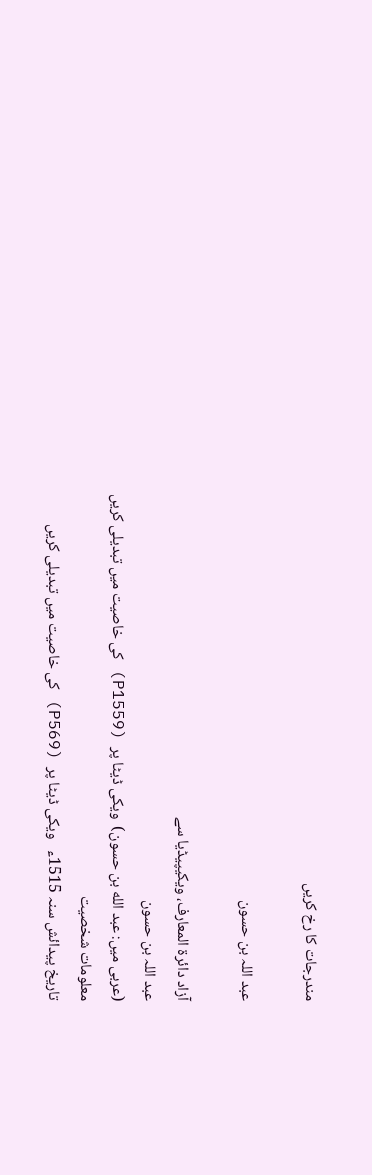مندرجات کا رخ کریں

عبد اللہ بن حسون

آزاد دائرۃ المعارف، ویکیپیڈیا سے
عبد اللہ بن حسون
(عربی میں: عبد الله بن حسون)  ویکی ڈیٹا پر  (P1559) کی خاصیت میں تبدیلی کریں
معلومات شخصیت
تاریخ پیدائش سنہ 1515ء   ویکی ڈیٹا پر  (P569) کی خاصیت میں تبدیلی کریں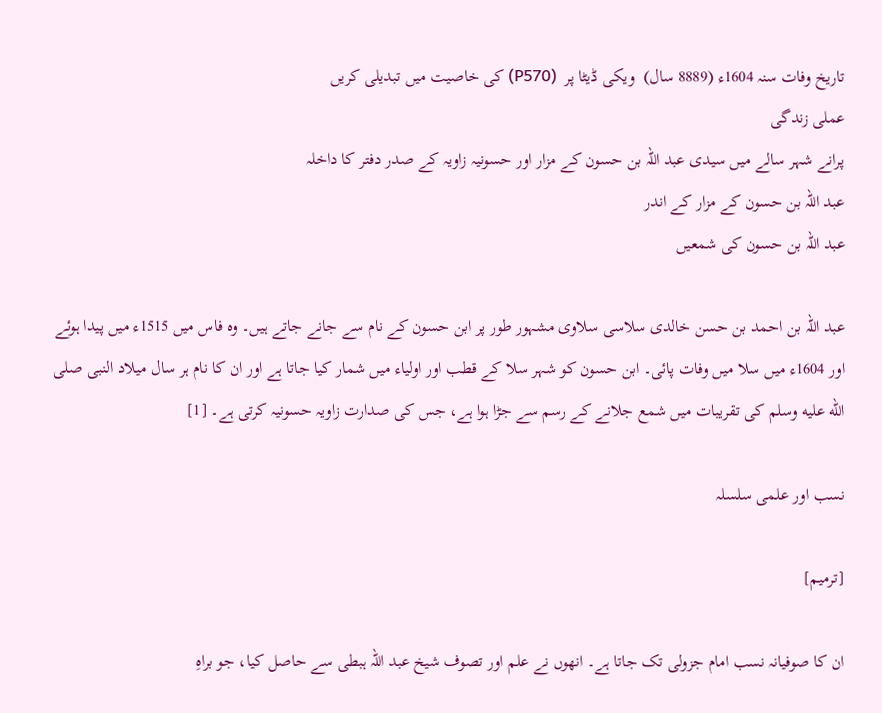تاریخ وفات سنہ 1604ء (8889 سال)  ویکی ڈیٹا پر  (P570) کی خاصیت میں تبدیلی کریں
عملی زندگی
پرانے شہر سالے میں سیدی عبد اللہ بن حسون کے مزار اور حسونیہ زاویہ کے صدر دفتر کا داخلہ
عبد اللہ بن حسون کے مزار کے اندر
عبد اللہ بن حسون کی شمعیں

عبد اللہ بن احمد بن حسن خالدی سلاسی سلاوی مشہور طور پر ابن حسون کے نام سے جانے جاتے ہیں۔ وہ فاس میں 1515ء میں پیدا ہوئے اور 1604ء میں سلا میں وفات پائی۔ ابن حسون کو شہر سلا کے قطب اور اولیاء میں شمار کیا جاتا ہے اور ان کا نام ہر سال میلاد النبی صلى الله عليه وسلم کی تقریبات میں شمع جلانے کے رسم سے جڑا ہوا ہے، جس کی صدارت زاویہ حسونیہ کرتی ہے۔ [1]

نسب اور علمی سلسلہ

[ترمیم]

ان کا صوفیانہ نسب امام جزولی تک جاتا ہے۔ انھوں نے علم اور تصوف شیخ عبد اللہ ہبطی سے حاصل کیا، جو براہِ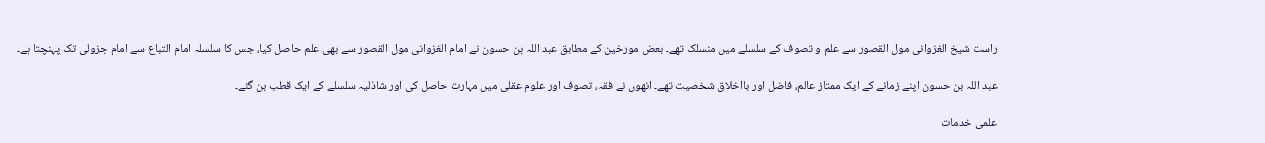راست شیخ الغزوانی مول القصور سے علم و تصوف کے سلسلے میں منسلک تھے۔ بعض مورخین کے مطابق عبد اللہ بن حسون نے امام الغزوانی مول القصور سے بھی علم حاصل کیا، جس کا سلسلہ امام التباع سے امام جزولی تک پہنچتا ہے۔

عبد اللہ بن حسون اپنے زمانے کے ایک ممتاز عالم، فاضل اور بااخلاق شخصیت تھے۔ انھوں نے فقہ، تصوف اور علوم عقلی میں مہارت حاصل کی اور شاذلیہ سلسلے کے ایک قطب بن گئے۔

علمی خدمات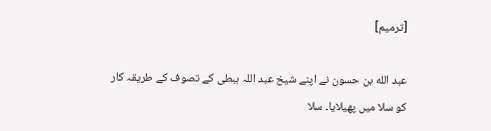[ترمیم]

عبد الله بن حسون نے اپنے شیخ عبد اللہ ہبطی کے تصوف کے طریقہ کار کو سلا میں پھیلایا۔ سلا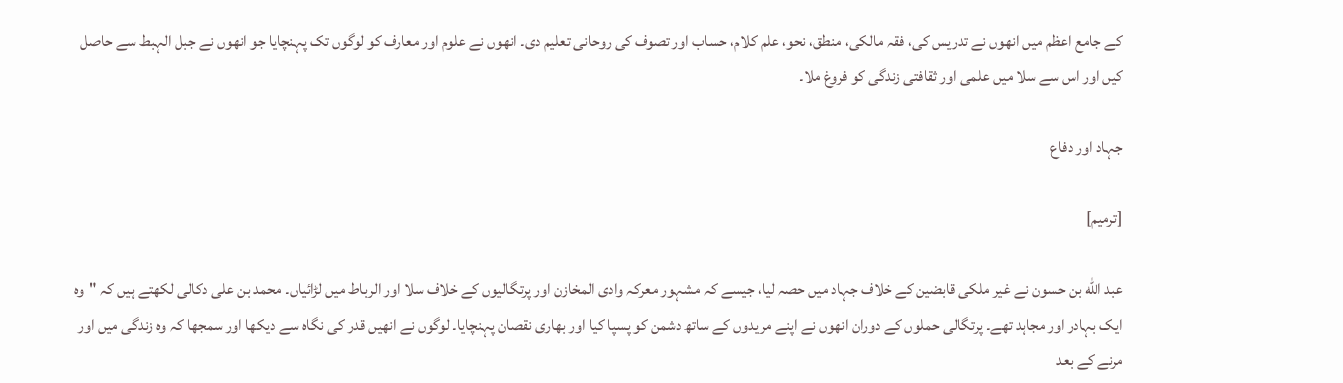کے جامع اعظم میں انھوں نے تدریس کی، فقہ مالکی، منطق، نحو، علم کلام، حساب اور تصوف کی روحانی تعلیم دی۔ انھوں نے علوم اور معارف کو لوگوں تک پہنچایا جو انھوں نے جبل الہبط سے حاصل کیں اور اس سے سلا میں علمی اور ثقافتی زندگی کو فروغ ملا۔

جہاد اور دفاع

[ترمیم]

عبد الله بن حسون نے غیر ملکی قابضین کے خلاف جہاد میں حصہ لیا، جیسے کہ مشہور معرکہ وادی المخازن اور پرتگالیوں کے خلاف سلا اور الرباط میں لڑائیاں۔ محمد بن علی دكالی لکھتے ہیں کہ "وہ ایک بہادر اور مجاہد تھے۔ پرتگالی حملوں کے دوران انھوں نے اپنے مریدوں کے ساتھ دشمن کو پسپا کیا اور بھاری نقصان پہنچایا۔ لوگوں نے انھیں قدر کی نگاہ سے دیکھا اور سمجھا کہ وہ زندگی میں اور مرنے کے بعد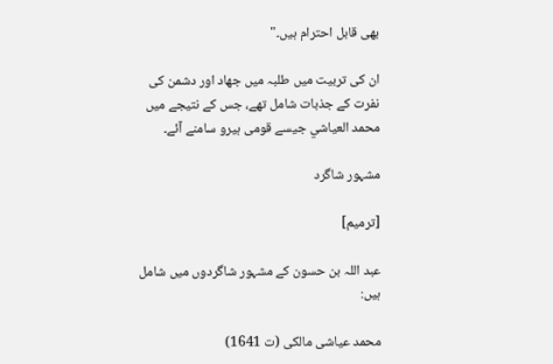بھی قابل احترام ہیں۔"

ان کی تربیت میں طلبہ میں جهاد اور دشمن کی نفرت کے جذبات شامل تھے، جس کے نتیجے میں محمد العياشي جیسے قومی ہیرو سامنے آئے۔

مشہور شاگرد

[ترمیم]

عبد اللہ بن حسون کے مشہور شاگردوں میں شامل ہیں:

محمد عياشی مالكی (ت 1641)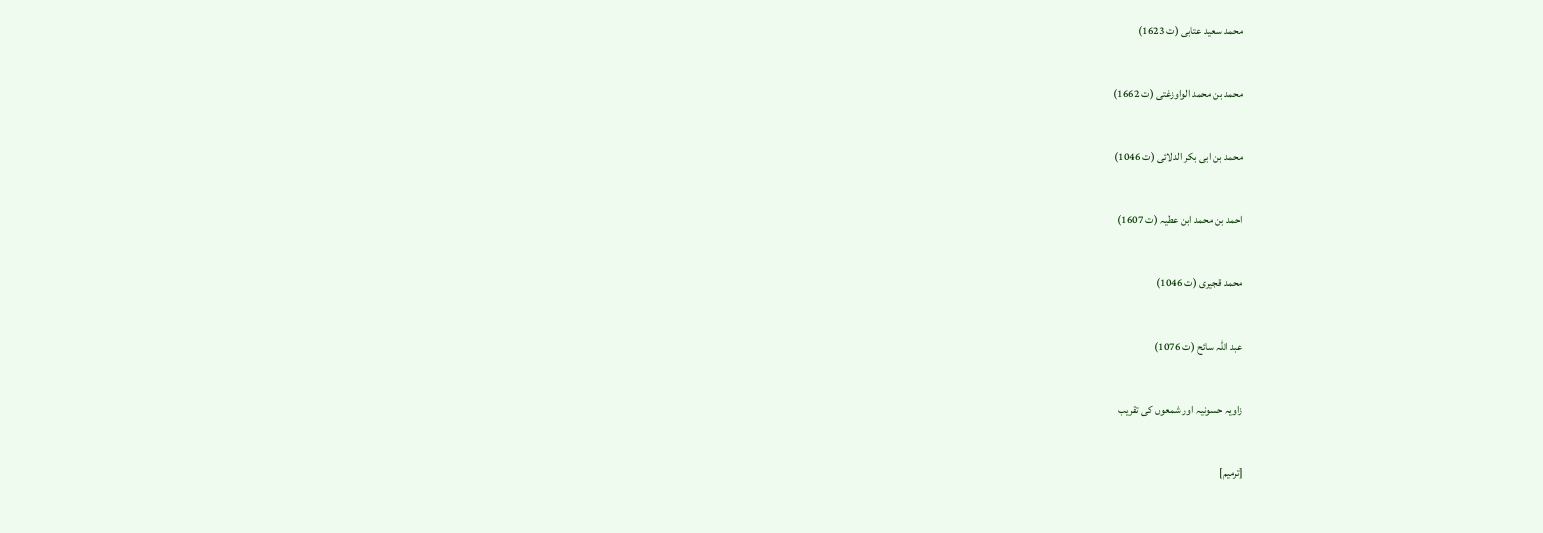محمد سعيد عتابی (ت 1623)

محمد بن محمد الواوزغتی (ت 1662)

محمد بن ابی بكر الدلائی (ت 1046)

احمد بن محمد ابن عطيہ (ت 1607)

محمد قجيری (ت 1046)

عبد اللہ سائح (ت 1076)

زاویہ حسونیہ اور شمعوں کی تقریب

[ترمیم]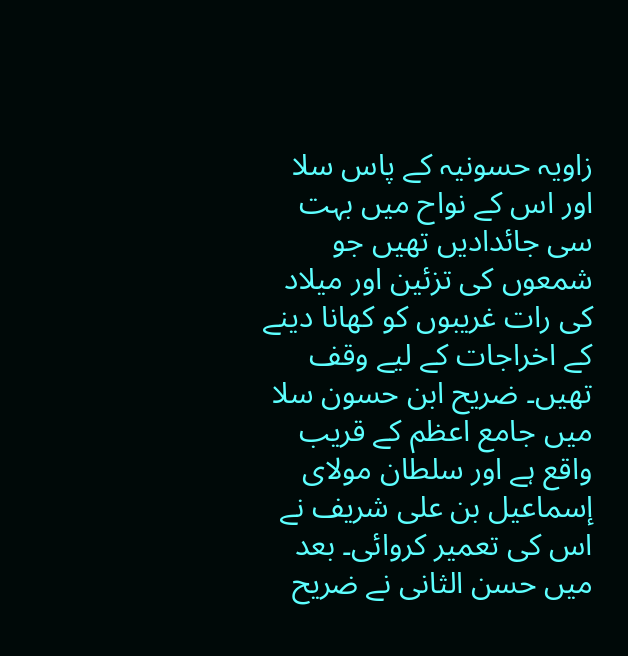زاویہ حسونیہ کے پاس سلا اور اس کے نواح میں بہت سی جائدادیں تھیں جو شمعوں کی تزئین اور میلاد کی رات غریبوں کو کھانا دینے کے اخراجات کے لیے وقف تھیں۔ ضریح ابن حسون سلا میں جامع اعظم کے قریب واقع ہے اور سلطان مولای إسماعيل بن علی شريف نے اس کی تعمیر کروائی۔ بعد میں حسن الثانی نے ضریح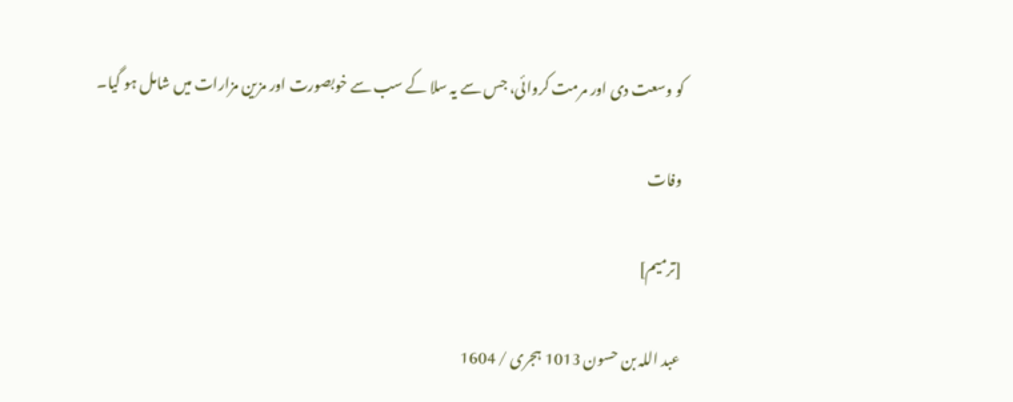کو وسعت دی اور مرمت کروائی، جس سے یہ سلا کے سب سے خوبصورت اور مزین مزارات میں شامل ہو گیا۔

وفات

[ترمیم]

عبد اللہ بن حسون 1013 ہجری / 1604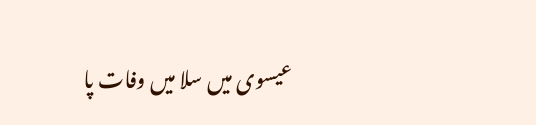عیسوی میں سلا میں وفات پا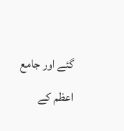گئے اور جامع اعظم کے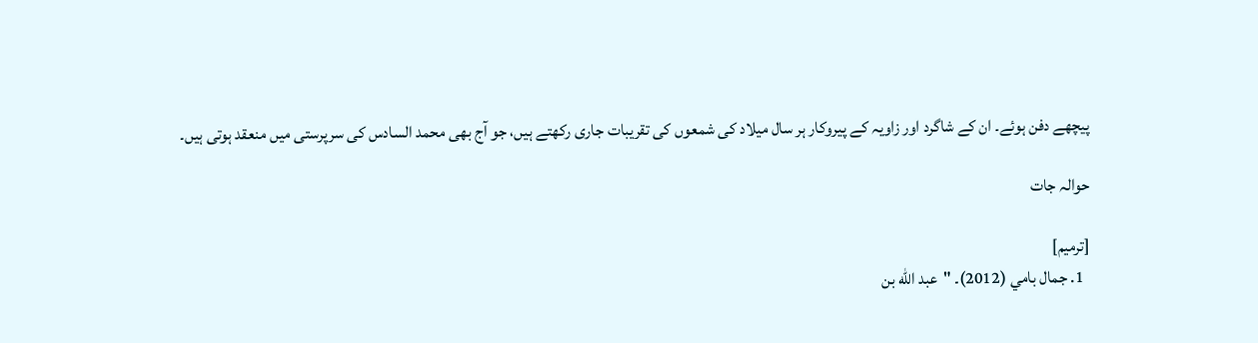پیچھے دفن ہوئے۔ ان کے شاگرد اور زاویہ کے پیروکار ہر سال میلاد کی شمعوں کی تقریبات جاری رکھتے ہیں، جو آج بھی محمد السادس کی سرپرستی میں منعقد ہوتی ہیں۔

حوالہ جات

[ترمیم]
  1. جمال بامي (2012)۔ "عبد الله بن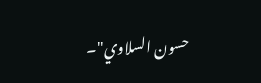حسون السلاوي"۔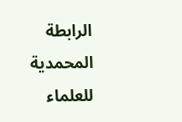الرابطة المحمدية للعلماء